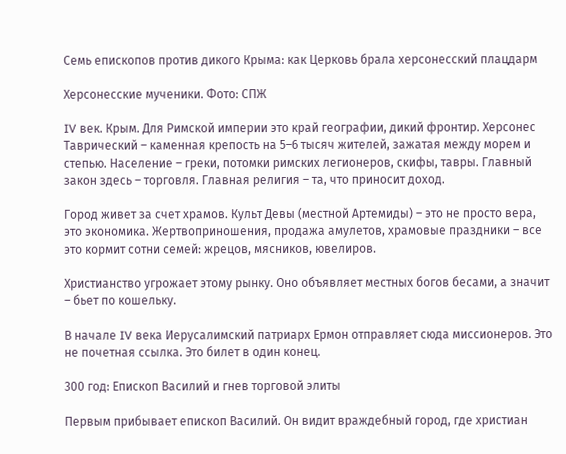Семь епископов против дикого Крыма: как Церковь брала херсонесский плацдарм

Херсонесские мученики. Фото: СПЖ

IV век. Крым. Для Римской империи это край географии, дикий фронтир. Херсонес Таврический – каменная крепость на 5–6 тысяч жителей, зажатая между морем и степью. Население – греки, потомки римских легионеров, скифы, тавры. Главный закон здесь – торговля. Главная религия – та, что приносит доход.

Город живет за счет храмов. Культ Девы (местной Артемиды) – это не просто вера, это экономика. Жертвоприношения, продажа амулетов, храмовые праздники – все это кормит сотни семей: жрецов, мясников, ювелиров.

Христианство угрожает этому рынку. Оно объявляет местных богов бесами, а значит – бьет по кошельку.

В начале IV века Иерусалимский патриарх Ермон отправляет сюда миссионеров. Это не почетная ссылка. Это билет в один конец.

300 год: Епископ Василий и гнев торговой элиты

Первым прибывает епископ Василий. Он видит враждебный город, где христиан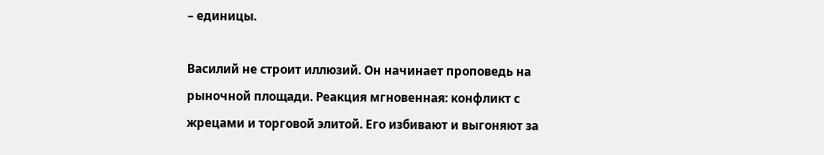– единицы.

Василий не строит иллюзий. Он начинает проповедь на рыночной площади. Реакция мгновенная: конфликт с жрецами и торговой элитой. Его избивают и выгоняют за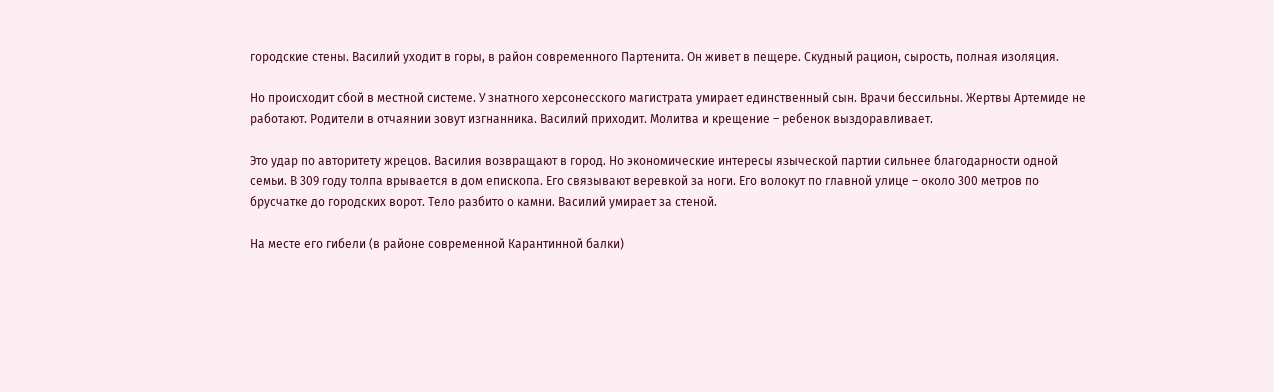городские стены. Василий уходит в горы, в район современного Партенита. Он живет в пещере. Скудный рацион, сырость, полная изоляция.

Но происходит сбой в местной системе. У знатного херсонесского магистрата умирает единственный сын. Врачи бессильны. Жертвы Артемиде не работают. Родители в отчаянии зовут изгнанника. Василий приходит. Молитва и крещение – ребенок выздоравливает.

Это удар по авторитету жрецов. Василия возвращают в город. Но экономические интересы языческой партии сильнее благодарности одной семьи. В 309 году толпа врывается в дом епископа. Его связывают веревкой за ноги. Его волокут по главной улице – около 300 метров по брусчатке до городских ворот. Тело разбито о камни. Василий умирает за стеной.

На месте его гибели (в районе современной Карантинной балки)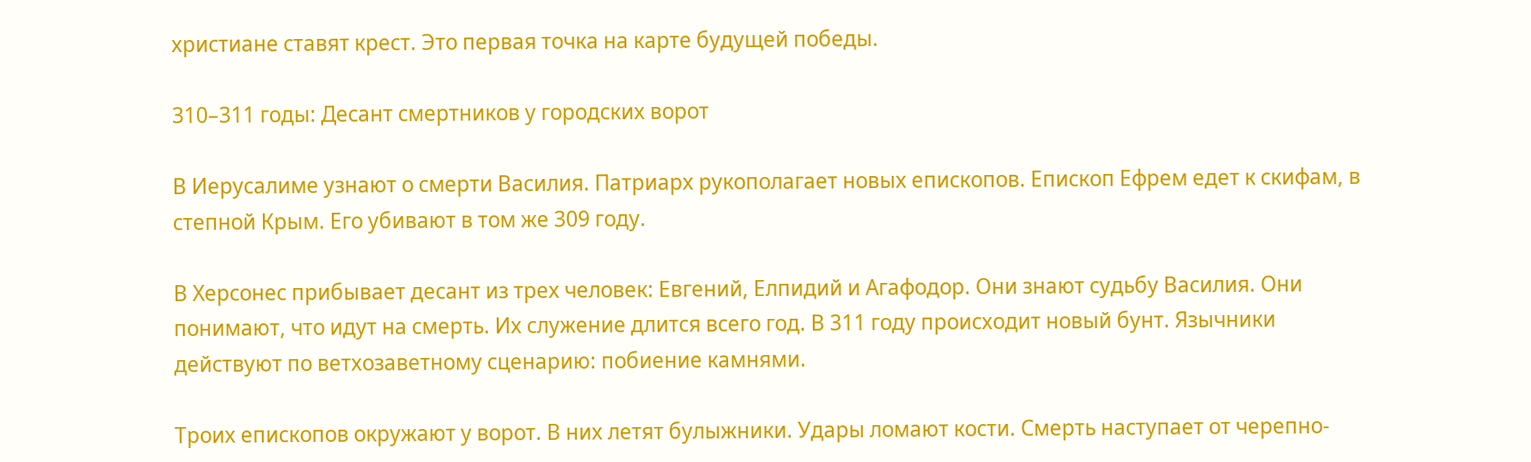христиане ставят крест. Это первая точка на карте будущей победы.

310–311 годы: Десант смертников у городских ворот

В Иерусалиме узнают о смерти Василия. Патриарх рукополагает новых епископов. Епископ Ефрем едет к скифам, в степной Крым. Его убивают в том же 309 году.

В Херсонес прибывает десант из трех человек: Евгений, Елпидий и Агафодор. Они знают судьбу Василия. Они понимают, что идут на смерть. Их служение длится всего год. В 311 году происходит новый бунт. Язычники действуют по ветхозаветному сценарию: побиение камнями.

Троих епископов окружают у ворот. В них летят булыжники. Удары ломают кости. Смерть наступает от черепно-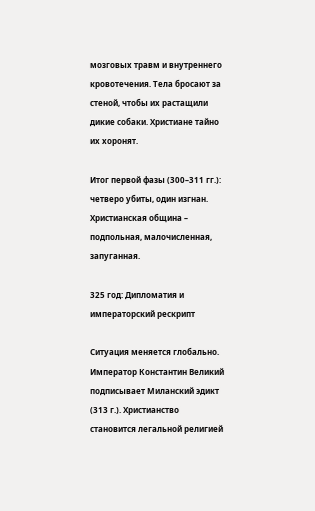мозговых травм и внутреннего кровотечения. Тела бросают за стеной, чтобы их растащили дикие собаки. Христиане тайно их хоронят.

Итог первой фазы (300–311 гг.): четверо убиты, один изгнан. Христианская община – подпольная, малочисленная, запуганная.

325 год: Дипломатия и императорский рескрипт

Ситуация меняется глобально. Император Константин Великий подписывает Миланский эдикт (313 г.). Христианство становится легальной религией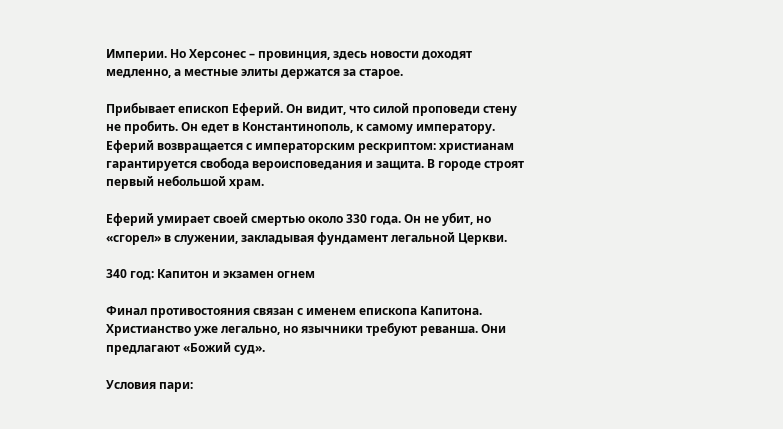Империи. Но Херсонес – провинция, здесь новости доходят медленно, а местные элиты держатся за старое.

Прибывает епископ Еферий. Он видит, что силой проповеди стену не пробить. Он едет в Константинополь, к самому императору. Еферий возвращается с императорским рескриптом: христианам гарантируется свобода вероисповедания и защита. В городе строят первый небольшой храм.

Еферий умирает своей смертью около 330 года. Он не убит, но «сгорел» в служении, закладывая фундамент легальной Церкви.

340 год: Капитон и экзамен огнем

Финал противостояния связан с именем епископа Капитона. Христианство уже легально, но язычники требуют реванша. Они предлагают «Божий суд».

Условия пари: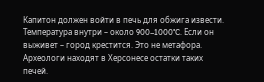Капитон должен войти в печь для обжига извести. Температура внутри – около 900–1000°C. Если он выживет – город крестится. Это не метафора. Археологи находят в Херсонесе остатки таких печей.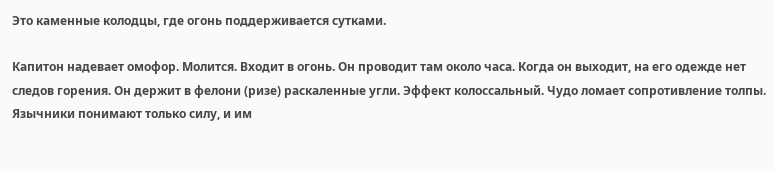Это каменные колодцы, где огонь поддерживается сутками.

Капитон надевает омофор. Молится. Входит в огонь. Он проводит там около часа. Когда он выходит, на его одежде нет следов горения. Он держит в фелони (ризе) раскаленные угли. Эффект колоссальный. Чудо ломает сопротивление толпы. Язычники понимают только силу, и им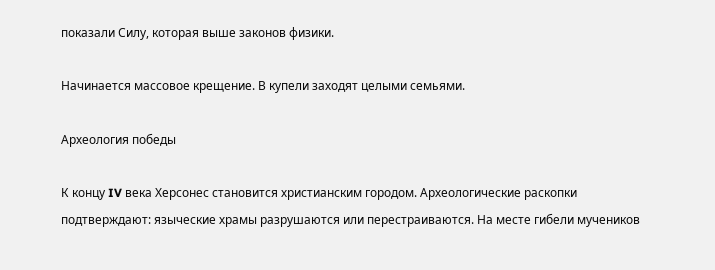показали Силу, которая выше законов физики.

Начинается массовое крещение. В купели заходят целыми семьями.

Археология победы

К концу IV века Херсонес становится христианским городом. Археологические раскопки подтверждают: языческие храмы разрушаются или перестраиваются. На месте гибели мучеников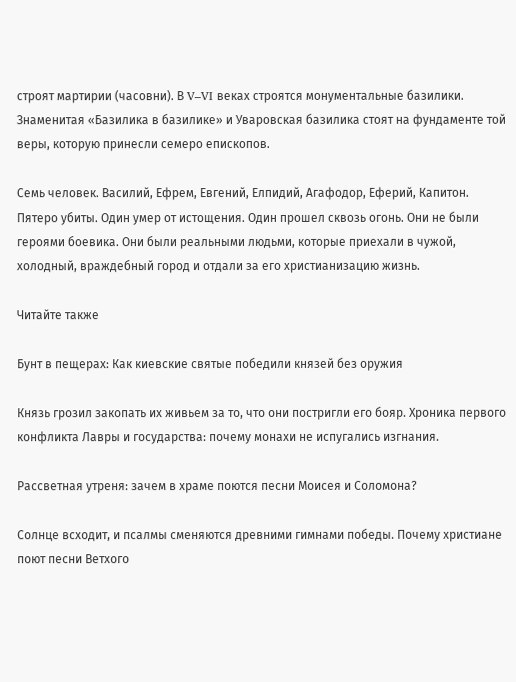строят мартирии (часовни). В V–VI веках строятся монументальные базилики. Знаменитая «Базилика в базилике» и Уваровская базилика стоят на фундаменте той веры, которую принесли семеро епископов.

Семь человек. Василий, Ефрем, Евгений, Елпидий, Агафодор, Еферий, Капитон. Пятеро убиты. Один умер от истощения. Один прошел сквозь огонь. Они не были героями боевика. Они были реальными людьми, которые приехали в чужой, холодный, враждебный город и отдали за его христианизацию жизнь.

Читайте также

Бунт в пещерах: Как киевские святые победили князей без оружия

Князь грозил закопать их живьем за то, что они постригли его бояр. Хроника первого конфликта Лавры и государства: почему монахи не испугались изгнания.

Рассветная утреня: зачем в храме поются песни Моисея и Соломона?

Солнце всходит, и псалмы сменяются древними гимнами победы. Почему христиане поют песни Ветхого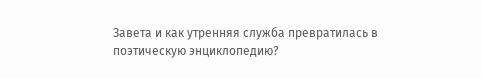Завета и как утренняя служба превратилась в поэтическую энциклопедию?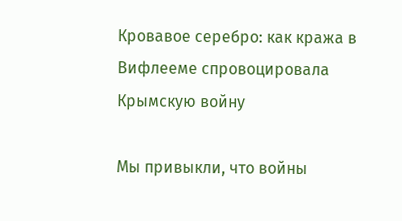Кровавое серебро: как кража в Вифлееме спровоцировала Крымскую войну

Мы привыкли, что войны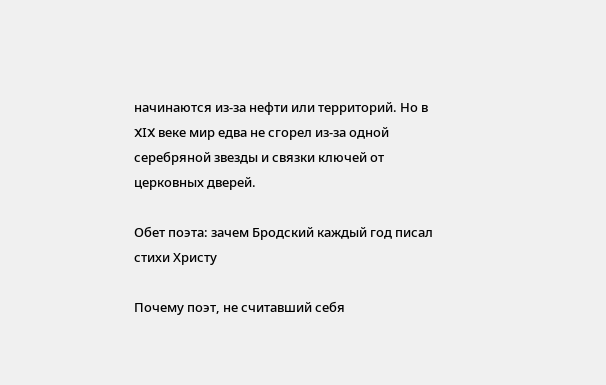начинаются из-за нефти или территорий. Но в XIX веке мир едва не сгорел из-за одной серебряной звезды и связки ключей от церковных дверей.

Обет поэта: зачем Бродский каждый год писал стихи Христу

Почему поэт, не считавший себя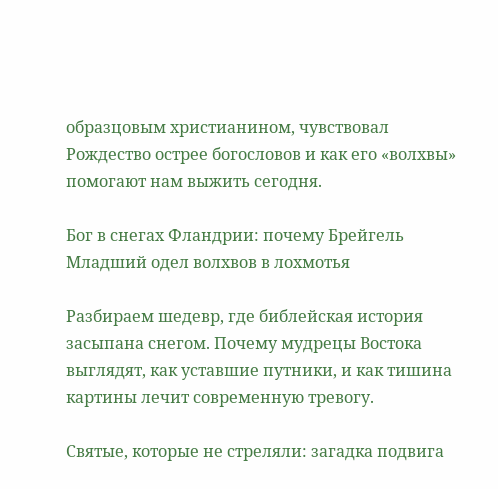образцовым христианином, чувствовал Рождество острее богословов и как его «волхвы» помогают нам выжить сегодня.

Бог в снегах Фландрии: почему Брейгель Младший одел волхвов в лохмотья

Разбираем шедевр, где библейская история засыпана снегом. Почему мудрецы Востока выглядят, как уставшие путники, и как тишина картины лечит современную тревогу.

Святые, которые не стреляли: загадка подвига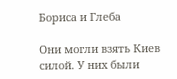Бориса и Глеба

Они могли взять Киев силой. У них были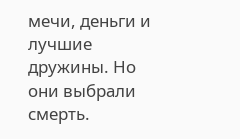мечи, деньги и лучшие дружины. Но они выбрали смерть.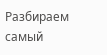Разбираем самый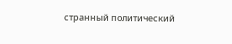странный политический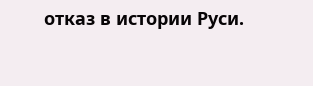отказ в истории Руси.